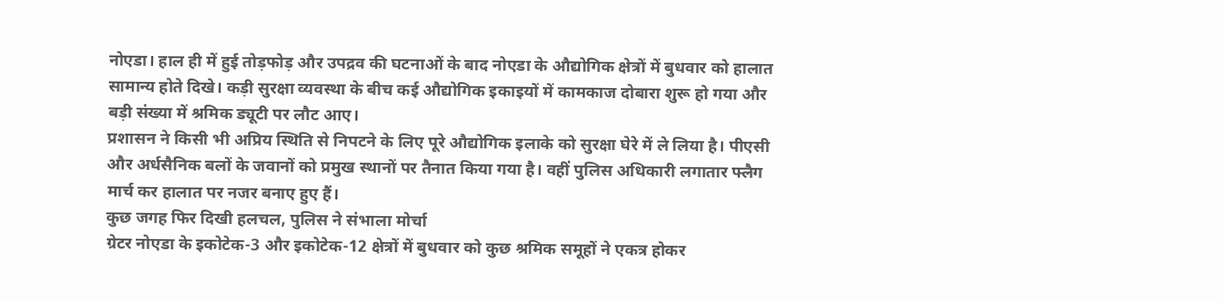नोएडा। हाल ही में हुई तोड़फोड़ और उपद्रव की घटनाओं के बाद नोएडा के औद्योगिक क्षेत्रों में बुधवार को हालात सामान्य होते दिखे। कड़ी सुरक्षा व्यवस्था के बीच कई औद्योगिक इकाइयों में कामकाज दोबारा शुरू हो गया और बड़ी संख्या में श्रमिक ड्यूटी पर लौट आए।
प्रशासन ने किसी भी अप्रिय स्थिति से निपटने के लिए पूरे औद्योगिक इलाके को सुरक्षा घेरे में ले लिया है। पीएसी और अर्धसैनिक बलों के जवानों को प्रमुख स्थानों पर तैनात किया गया है। वहीं पुलिस अधिकारी लगातार फ्लैग मार्च कर हालात पर नजर बनाए हुए हैं।
कुछ जगह फिर दिखी हलचल, पुलिस ने संभाला मोर्चा
ग्रेटर नोएडा के इकोटेक-3 और इकोटेक-12 क्षेत्रों में बुधवार को कुछ श्रमिक समूहों ने एकत्र होकर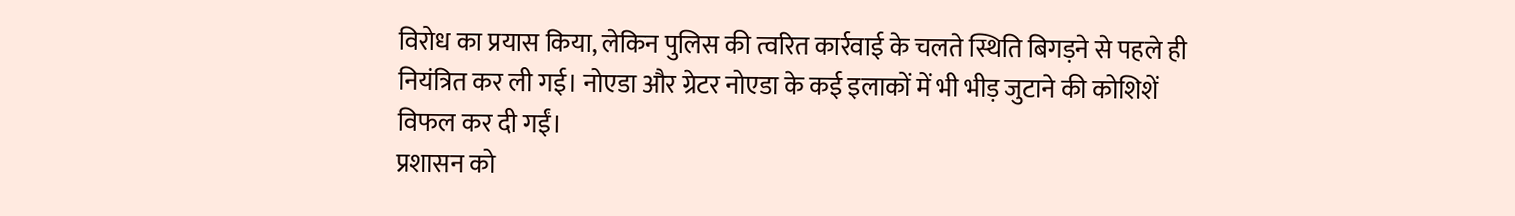विरोध का प्रयास किया, लेकिन पुलिस की त्वरित कार्रवाई के चलते स्थिति बिगड़ने से पहले ही नियंत्रित कर ली गई। नोएडा और ग्रेटर नोएडा के कई इलाकों में भी भीड़ जुटाने की कोशिशें विफल कर दी गईं।
प्रशासन को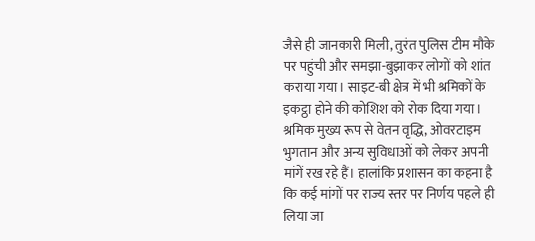जैसे ही जानकारी मिली, तुरंत पुलिस टीम मौके पर पहुंची और समझा-बुझाकर लोगों को शांत कराया गया। साइट-बी क्षेत्र में भी श्रमिकों के इकट्ठा होने की कोशिश को रोक दिया गया।
श्रमिक मुख्य रूप से वेतन वृद्धि, ओवरटाइम भुगतान और अन्य सुविधाओं को लेकर अपनी मांगें रख रहे हैं। हालांकि प्रशासन का कहना है कि कई मांगों पर राज्य स्तर पर निर्णय पहले ही लिया जा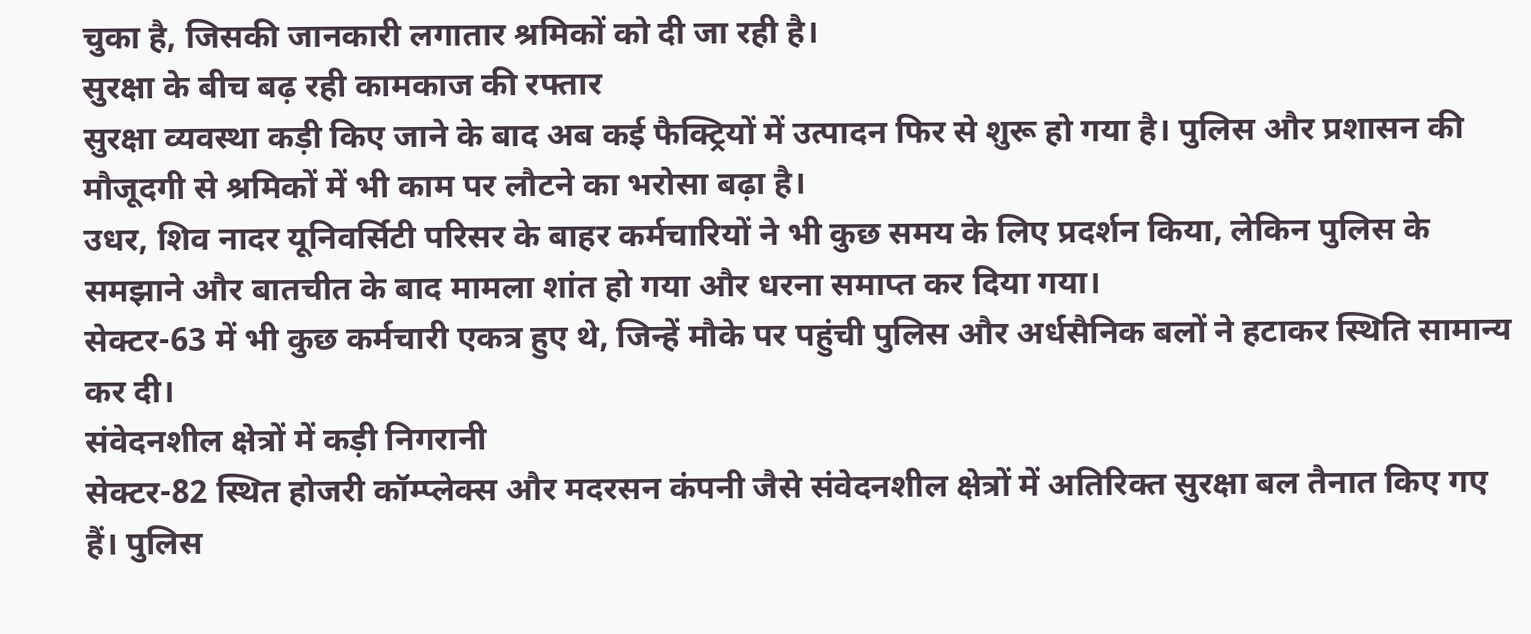चुका है, जिसकी जानकारी लगातार श्रमिकों को दी जा रही है।
सुरक्षा के बीच बढ़ रही कामकाज की रफ्तार
सुरक्षा व्यवस्था कड़ी किए जाने के बाद अब कई फैक्ट्रियों में उत्पादन फिर से शुरू हो गया है। पुलिस और प्रशासन की मौजूदगी से श्रमिकों में भी काम पर लौटने का भरोसा बढ़ा है।
उधर, शिव नादर यूनिवर्सिटी परिसर के बाहर कर्मचारियों ने भी कुछ समय के लिए प्रदर्शन किया, लेकिन पुलिस के समझाने और बातचीत के बाद मामला शांत हो गया और धरना समाप्त कर दिया गया।
सेक्टर-63 में भी कुछ कर्मचारी एकत्र हुए थे, जिन्हें मौके पर पहुंची पुलिस और अर्धसैनिक बलों ने हटाकर स्थिति सामान्य कर दी।
संवेदनशील क्षेत्रों में कड़ी निगरानी
सेक्टर-82 स्थित होजरी कॉम्प्लेक्स और मदरसन कंपनी जैसे संवेदनशील क्षेत्रों में अतिरिक्त सुरक्षा बल तैनात किए गए हैं। पुलिस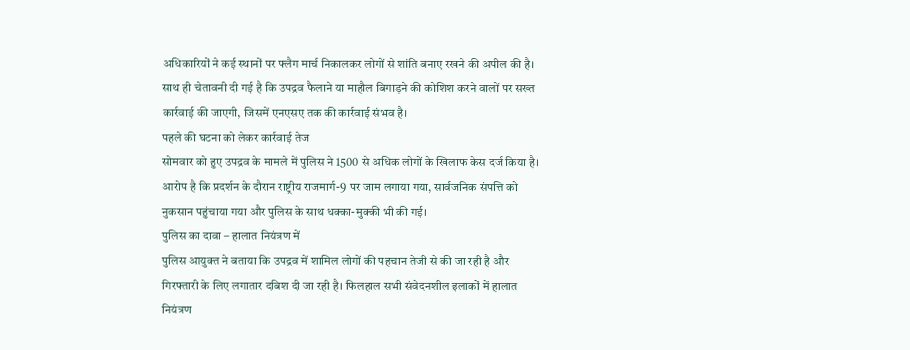अधिकारियों ने कई स्थानों पर फ्लैग मार्च निकालकर लोगों से शांति बनाए रखने की अपील की है। साथ ही चेतावनी दी गई है कि उपद्रव फैलाने या माहौल बिगाड़ने की कोशिश करने वालों पर सख्त कार्रवाई की जाएगी, जिसमें एनएसए तक की कार्रवाई संभव है।
पहले की घटना को लेकर कार्रवाई तेज
सोमवार को हुए उपद्रव के मामले में पुलिस ने 1500 से अधिक लोगों के खिलाफ केस दर्ज किया है। आरोप है कि प्रदर्शन के दौरान राष्ट्रीय राजमार्ग-9 पर जाम लगाया गया, सार्वजनिक संपत्ति को नुकसान पहुंचाया गया और पुलिस के साथ धक्का-मुक्की भी की गई।
पुलिस का दावा – हालात नियंत्रण में
पुलिस आयुक्त ने बताया कि उपद्रव में शामिल लोगों की पहचान तेजी से की जा रही है और गिरफ्तारी के लिए लगातार दबिश दी जा रही है। फिलहाल सभी संवेदनशील इलाकों में हालात नियंत्रण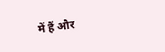में हैं और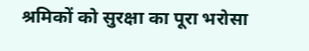श्रमिकों को सुरक्षा का पूरा भरोसा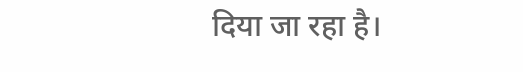दिया जा रहा है।